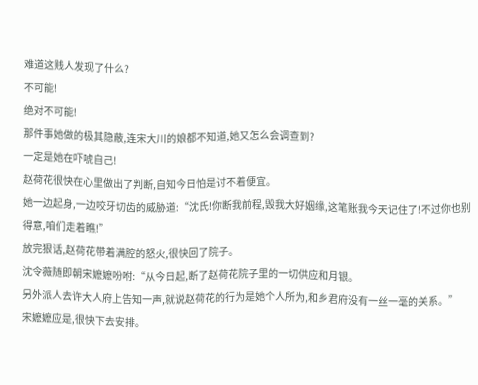难道这贱人发现了什么?
不可能!
绝对不可能!
那件事她做的极其隐蔽,连宋大川的娘都不知道,她又怎么会调查到?
一定是她在吓唬自己!
赵荷花很快在心里做出了判断,自知今日怕是讨不着便宜。
她一边起身,一边咬牙切齿的威胁道:“沈氏!你断我前程,毁我大好姻缘,这笔账我今天记住了!不过你也别得意,咱们走着瞧!”
放完狠话,赵荷花带着满腔的怒火,很快回了院子。
沈令薇随即朝宋嬷嬷吩咐:“从今日起,断了赵荷花院子里的一切供应和月银。
另外派人去许大人府上告知一声,就说赵荷花的行为是她个人所为,和乡君府没有一丝一毫的关系。”
宋嬷嬷应是,很快下去安排。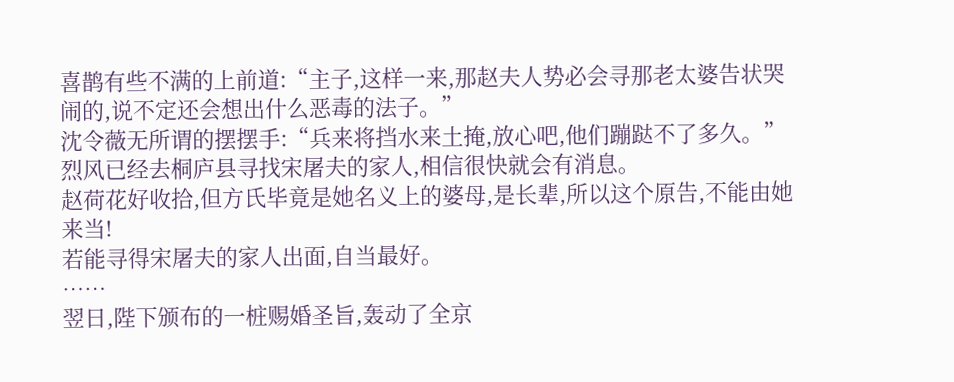喜鹊有些不满的上前道:“主子,这样一来,那赵夫人势必会寻那老太婆告状哭闹的,说不定还会想出什么恶毒的法子。”
沈令薇无所谓的摆摆手:“兵来将挡水来土掩,放心吧,他们蹦跶不了多久。”
烈风已经去桐庐县寻找宋屠夫的家人,相信很快就会有消息。
赵荷花好收拾,但方氏毕竟是她名义上的婆母,是长辈,所以这个原告,不能由她来当!
若能寻得宋屠夫的家人出面,自当最好。
……
翌日,陛下颁布的一桩赐婚圣旨,轰动了全京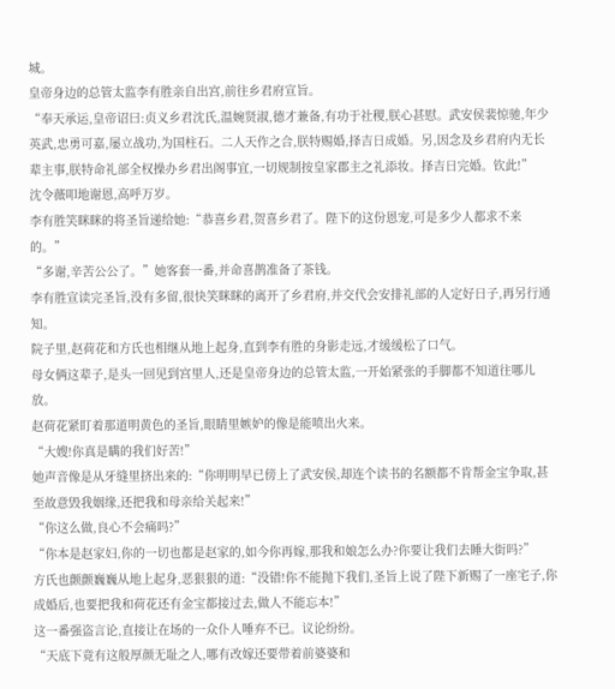城。
皇帝身边的总管太监李有胜亲自出宫,前往乡君府宣旨。
“奉天承运,皇帝诏曰:贞义乡君沈氏,温婉贤淑,德才兼备,有功于社稷,朕心甚慰。武安侯裴惊驰,年少英武,忠勇可嘉,屡立战功,为国柱石。二人天作之合,朕特赐婚,择吉日成婚。另,因念及乡君府内无长辈主事,朕特命礼部全权操办乡君出阁事宜,一切规制按皇家郡主之礼添妆。择吉日完婚。钦此!”
沈令薇叩地谢恩,高呼万岁。
李有胜笑眯眯的将圣旨递给她:“恭喜乡君,贺喜乡君了。陛下的这份恩宠,可是多少人都求不来的。”
“多谢,辛苦公公了。”她客套一番,并命喜鹊准备了茶钱。
李有胜宣读完圣旨,没有多留,很快笑眯眯的离开了乡君府,并交代会安排礼部的人定好日子,再另行通知。
院子里,赵荷花和方氏也相继从地上起身,直到李有胜的身影走远,才缓缓松了口气。
母女俩这辈子,是头一回见到宫里人,还是皇帝身边的总管太监,一开始紧张的手脚都不知道往哪儿放。
赵荷花紧盯着那道明黄色的圣旨,眼睛里嫉妒的像是能喷出火来。
“大嫂!你真是瞒的我们好苦!”
她声音像是从牙缝里挤出来的:“你明明早已傍上了武安侯,却连个读书的名额都不肯帮金宝争取,甚至故意毁我姻缘,还把我和母亲给关起来!”
“你这么做,良心不会痛吗?”
“你本是赵家妇,你的一切也都是赵家的,如今你再嫁,那我和娘怎么办?你要让我们去睡大街吗?”
方氏也颤颤巍巍从地上起身,恶狠狠的道:“没错!你不能抛下我们,圣旨上说了陛下新赐了一座宅子,你成婚后,也要把我和荷花还有金宝都接过去,做人不能忘本!”
这一番强盗言论,直接让在场的一众仆人唾弃不已。议论纷纷。
“天底下竟有这般厚颜无耻之人,哪有改嫁还要带着前婆婆和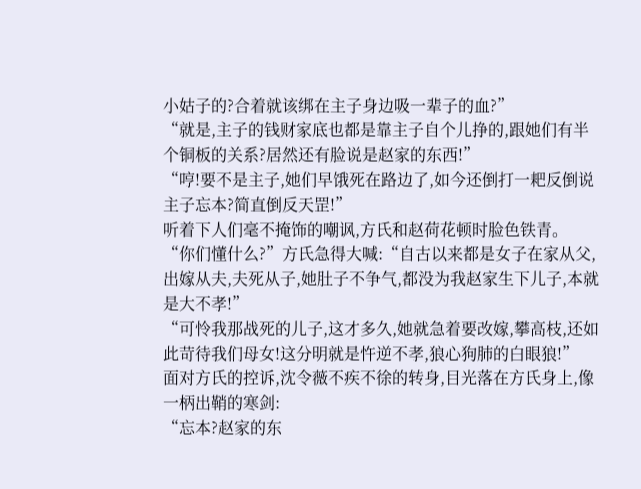小姑子的?合着就该绑在主子身边吸一辈子的血?”
“就是,主子的钱财家底也都是靠主子自个儿挣的,跟她们有半个铜板的关系?居然还有脸说是赵家的东西!”
“哼!要不是主子,她们早饿死在路边了,如今还倒打一耙反倒说主子忘本?简直倒反天罡!”
听着下人们毫不掩饰的嘲讽,方氏和赵荷花顿时脸色铁青。
“你们懂什么?”方氏急得大喊:“自古以来都是女子在家从父,出嫁从夫,夫死从子,她肚子不争气,都没为我赵家生下儿子,本就是大不孝!”
“可怜我那战死的儿子,这才多久,她就急着要改嫁,攀高枝,还如此苛待我们母女!这分明就是忤逆不孝,狼心狗肺的白眼狼!”
面对方氏的控诉,沈令薇不疾不徐的转身,目光落在方氏身上,像一柄出鞘的寒剑:
“忘本?赵家的东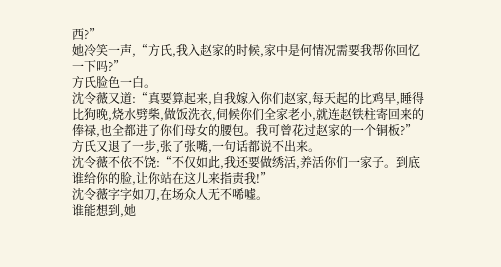西?”
她冷笑一声,“方氏,我入赵家的时候,家中是何情况需要我帮你回忆一下吗?”
方氏脸色一白。
沈令薇又道:“真要算起来,自我嫁入你们赵家,每天起的比鸡早,睡得比狗晚,烧水劈柴,做饭洗衣,伺候你们全家老小,就连赵铁柱寄回来的俸禄,也全都进了你们母女的腰包。我可曾花过赵家的一个铜板?”
方氏又退了一步,张了张嘴,一句话都说不出来。
沈令薇不依不饶:“不仅如此,我还要做绣活,养活你们一家子。到底谁给你的脸,让你站在这儿来指责我!”
沈令薇字字如刀,在场众人无不唏嘘。
谁能想到,她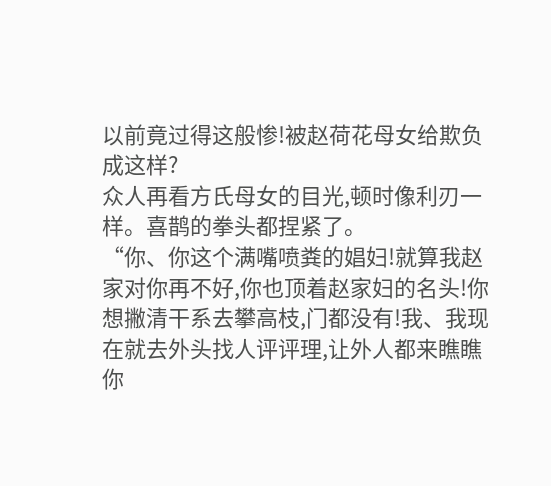以前竟过得这般惨!被赵荷花母女给欺负成这样?
众人再看方氏母女的目光,顿时像利刃一样。喜鹊的拳头都捏紧了。
“你、你这个满嘴喷粪的娼妇!就算我赵家对你再不好,你也顶着赵家妇的名头!你想撇清干系去攀高枝,门都没有!我、我现在就去外头找人评评理,让外人都来瞧瞧你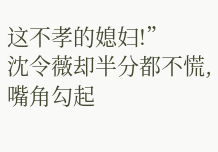这不孝的媳妇!”
沈令薇却半分都不慌,嘴角勾起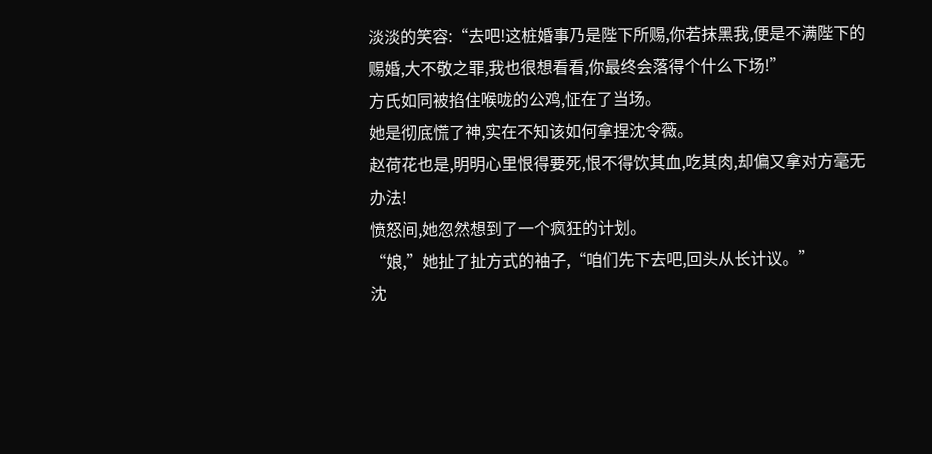淡淡的笑容:“去吧!这桩婚事乃是陛下所赐,你若抹黑我,便是不满陛下的赐婚,大不敬之罪,我也很想看看,你最终会落得个什么下场!”
方氏如同被掐住喉咙的公鸡,怔在了当场。
她是彻底慌了神,实在不知该如何拿捏沈令薇。
赵荷花也是,明明心里恨得要死,恨不得饮其血,吃其肉,却偏又拿对方毫无办法!
愤怒间,她忽然想到了一个疯狂的计划。
“娘,”她扯了扯方式的袖子,“咱们先下去吧,回头从长计议。”
沈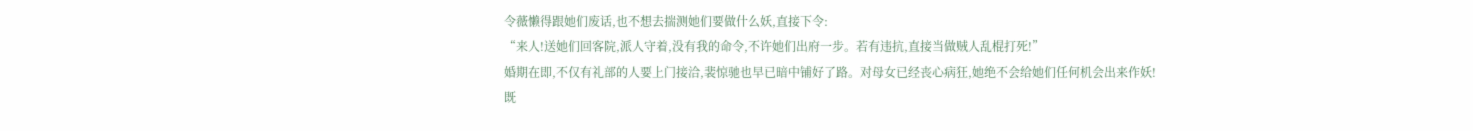令薇懒得跟她们废话,也不想去揣测她们要做什么妖,直接下令:
“来人!送她们回客院,派人守着,没有我的命令,不许她们出府一步。若有违抗,直接当做贼人乱棍打死!”
婚期在即,不仅有礼部的人要上门接洽,裴惊驰也早已暗中铺好了路。对母女已经丧心病狂,她绝不会给她们任何机会出来作妖!
既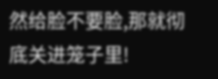然给脸不要脸,那就彻底关进笼子里!